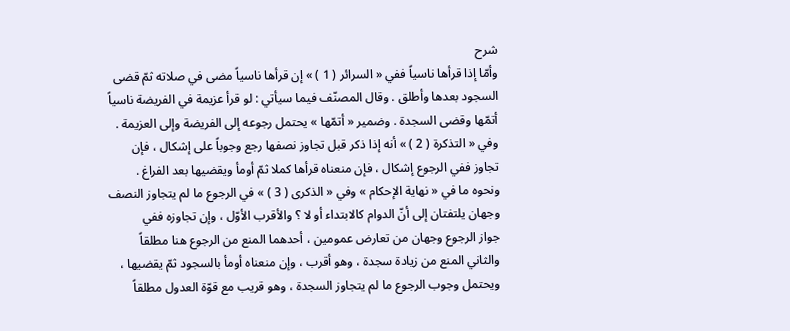شرح
وأمّا إذا قرأها ناسياً ففي « السرائر ( 1 ) » إن قرأها ناسياً مضى في صلاته ثمّ قضى
السجود بعدها وأطلق . وقال المصنّف فيما سيأتي : لو قرأ عزيمة في الفريضة ناسياً
أتمّها وقضى السجدة . وضمير « أتمّها » يحتمل رجوعه إلى الفريضة وإلى العزيمة .
وفي « التذكرة ( 2 ) » أنه إذا ذكر قبل تجاوز نصفها رجع وجوباً على إشكال ، فإن
تجاوز ففي الرجوع إشكال ، فإن منعناه قرأها كملا ثمّ أومأ ويقضيها بعد الفراغ .
ونحوه ما في « نهاية الإحكام » وفي « الذكرى ( 3 ) » في الرجوع ما لم يتجاوز النصف
وجهان يلتفتان إلى أنّ الدوام كالابتداء أو لا ؟ والأقرب الأوّل ، وإن تجاوزه ففي
جواز الرجوع وجهان من تعارض عمومين ، أحدهما المنع من الرجوع هنا مطلقاً
والثاني المنع من زيادة سجدة ، وهو أقرب ، وإن منعناه أومأ بالسجود ثمّ يقضيها ،
ويحتمل وجوب الرجوع ما لم يتجاوز السجدة ، وهو قريب مع قوّة العدول مطلقاً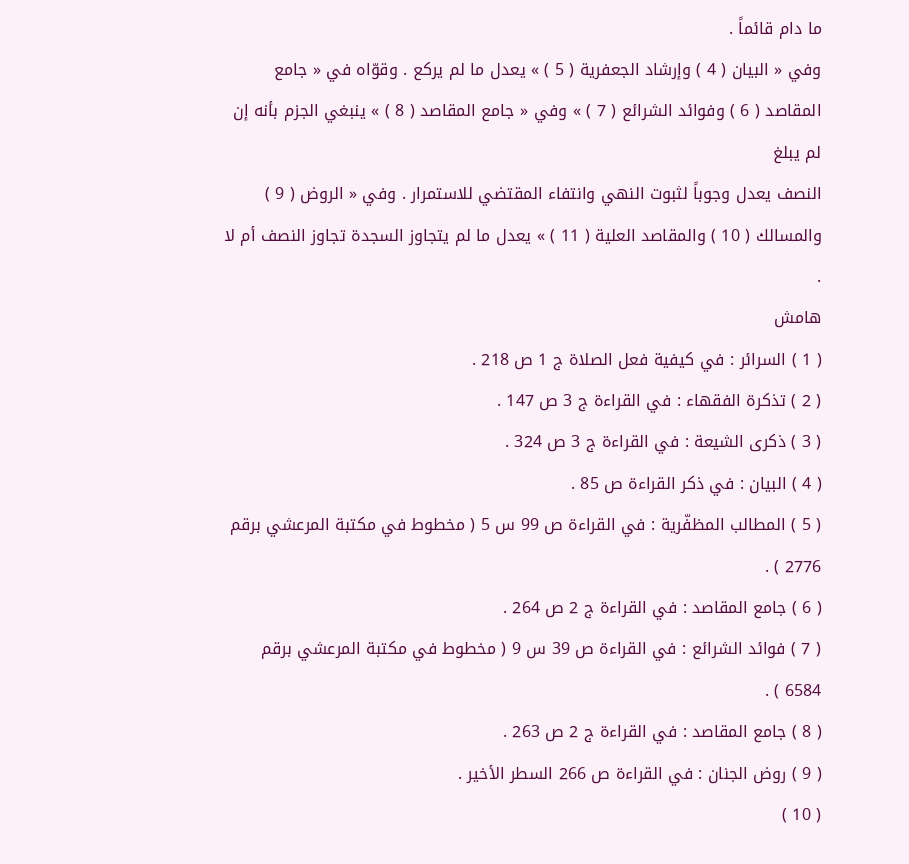ما دام قائماً .
وفي « البيان ( 4 ) وإرشاد الجعفرية ( 5 ) » يعدل ما لم يركع . وقوّاه في « جامع
المقاصد ( 6 ) وفوائد الشرائع ( 7 ) » وفي « جامع المقاصد ( 8 ) » ينبغي الجزم بأنه إن لم يبلغ
النصف يعدل وجوباً لثبوت النهي وانتفاء المقتضي للاستمرار . وفي « الروض ( 9 )
والمسالك ( 10 ) والمقاصد العلية ( 11 ) » يعدل ما لم يتجاوز السجدة تجاوز النصف أم لا .
هامش
( 1 ) السرائر : في كيفية فعل الصلاة ج 1 ص 218 .
( 2 ) تذكرة الفقهاء : في القراءة ج 3 ص 147 .
( 3 ) ذكرى الشيعة : في القراءة ج 3 ص 324 .
( 4 ) البيان : في ذكر القراءة ص 85 .
( 5 ) المطالب المظفّرية : في القراءة ص 99 س 5 ( مخطوط في مكتبة المرعشي برقم 2776 ) .
( 6 ) جامع المقاصد : في القراءة ج 2 ص 264 .
( 7 ) فوائد الشرائع : في القراءة ص 39 س 9 ( مخطوط في مكتبة المرعشي برقم 6584 ) .
( 8 ) جامع المقاصد : في القراءة ج 2 ص 263 .
( 9 ) روض الجنان : في القراءة ص 266 السطر الأخير .
( 10 )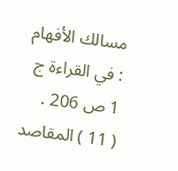مسالك الأفهام : في القراءة ج 1 ص 206 .
( 11 ) المقاصد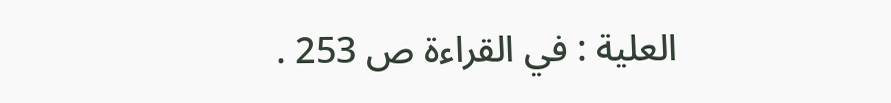العلية : في القراءة ص 253 .